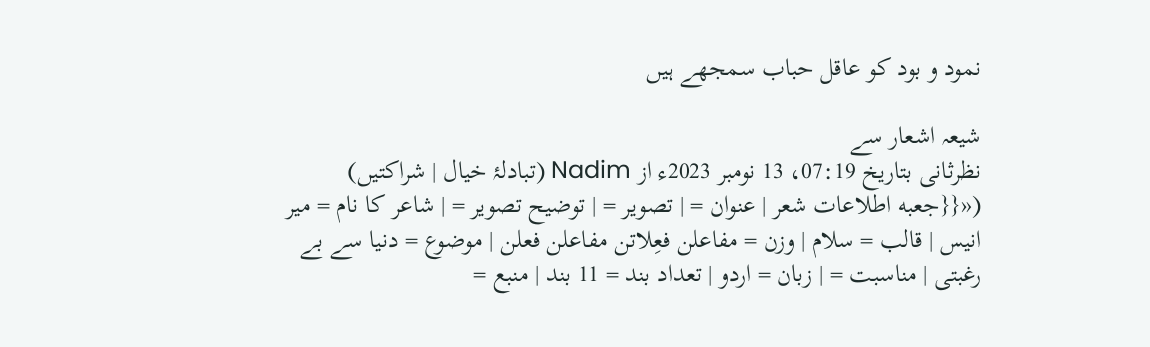نمود و بود کو عاقل حباب سمجھے ہیں

شیعہ اشعار سے
نظرثانی بتاریخ 07:19، 13 نومبر 2023ء از Nadim (تبادلۂ خیال | شراکتیں) («{{جعبه اطلاعات شعر | عنوان = | تصویر = | توضیح تصویر = | شاعر کا نام = میر انیس | قالب = سلام | وزن = مفاعلن فعِلاتن مفاعلن فعلن | موضوع = دنیا سے بے رغبتی | مناسبت = | زبان = اردو | تعداد بند = 11 بند | منبع =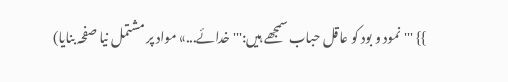}} '''نمود و بود کو عاقل حباب سمجھے ہیں:''' خدائے...» مواد پر مشتمل نیا صفحہ بنایا)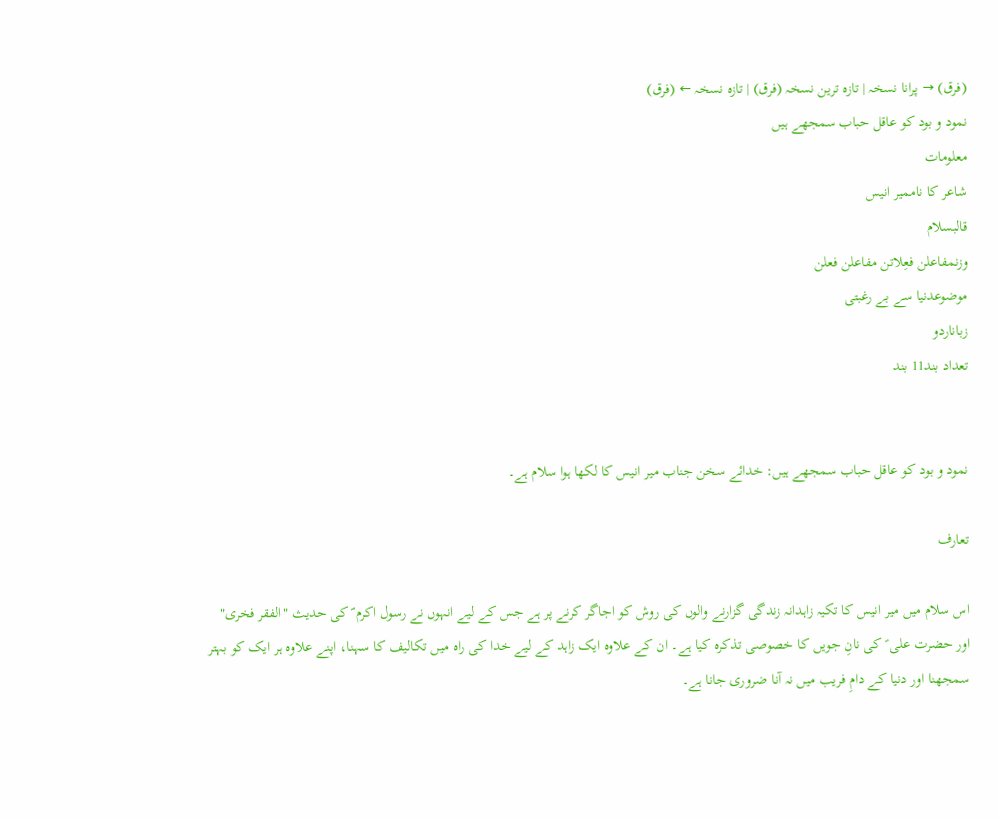(فرق) → پرانا نسخہ | تازہ ترین نسخہ (فرق) | تازہ نسخہ ← (فرق)
نمود و بود کو عاقل حباب سمجھے ہیں
معلومات
شاعر کا ناممیر انیس
قالبسلام
وزنمفاعلن فعِلاتن مفاعلن فعلن
موضوعدنیا سے بے رغبتی
زباناردو
تعداد بند11 بند


نمود و بود کو عاقل حباب سمجھے ہیں: خدائے سخن جناب میر انیس کا لکھا ہوا سلام ہے۔

تعارف

اس سلام میں میر انیس کا تکیہ زاہدانہ زندگی گزارنے والوں کی روش کو اجاگر کرنے پر ہے جس کے لیے انہوں نے رسول اکرم ؐ کی حدیث "الفقر فخری" اور حضرت علی ؑ کی نانِ جویں کا خصوصی تذکرہ کیا ہے۔ ان کے علاوہ ایک زاہد کے لیے خدا کی راہ میں تکالیف کا سہنا، اپنے علاوہ ہر ایک کو بہتر سمجھنا اور دنیا کے دامِ فریب میں نہ آنا ضروری جانا ہے۔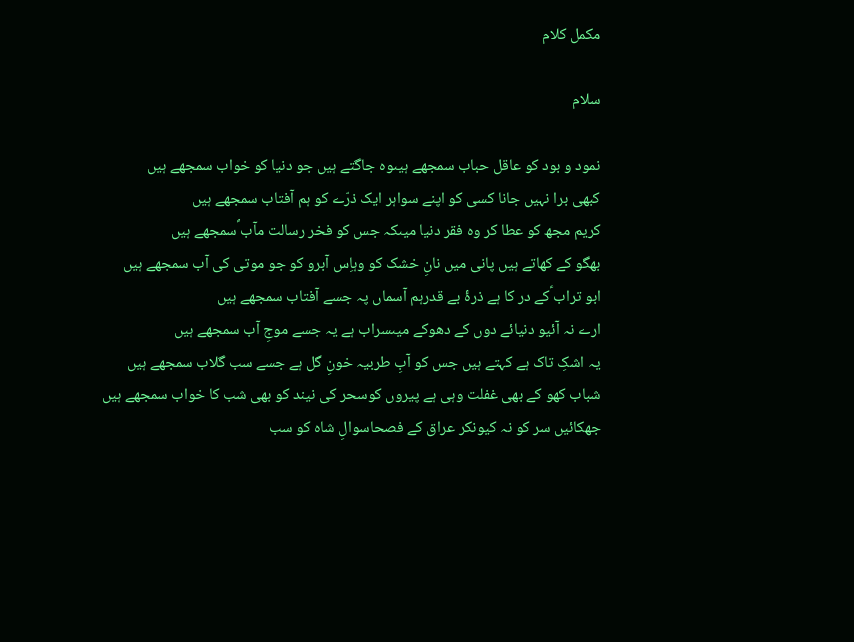مکمل کلام

سلام

نمود و بود کو عاقل حباب سمجھے ہیںوہ جاگتے ہیں جو دنیا کو خواب سمجھے ہیں
کبھی برا نہیں جانا کسی کو اپنے سواہر ایک ذرّے کو ہم آفتاب سمجھے ہیں
کریم مجھ کو عطا کر وہ فقر دنیا میںکہ جس کو فخر رسالت مآب ؐسمجھے ہیں
بھگو کے کھاتے ہیں پانی میں نانِ خشک کو وہاِس آبرو کو جو موتی کی آب سمجھے ہیں
ابو تراب ؑکے در کا ہے ذرۂ بے قدرہم آسماں پہ جسے آفتاب سمجھے ہیں
ارے نہ آئیو دنیائے دوں کے دھوکے میںسراب ہے یہ جسے موجِ آب سمجھے ہیں
یہ اشکِ تاک ہے کہتے ہیں جس کو آبِ طربیہ خونِ گل ہے جسے سب گلاب سمجھے ہیں
شباب کھو کے بھی غفلت وہی ہے پیروں کوسحر کی نیند کو بھی شب کا خواب سمجھے ہیں
جھکائیں سر کو نہ کیونکر عراق کے فصحاسوالِ شاہ کو سب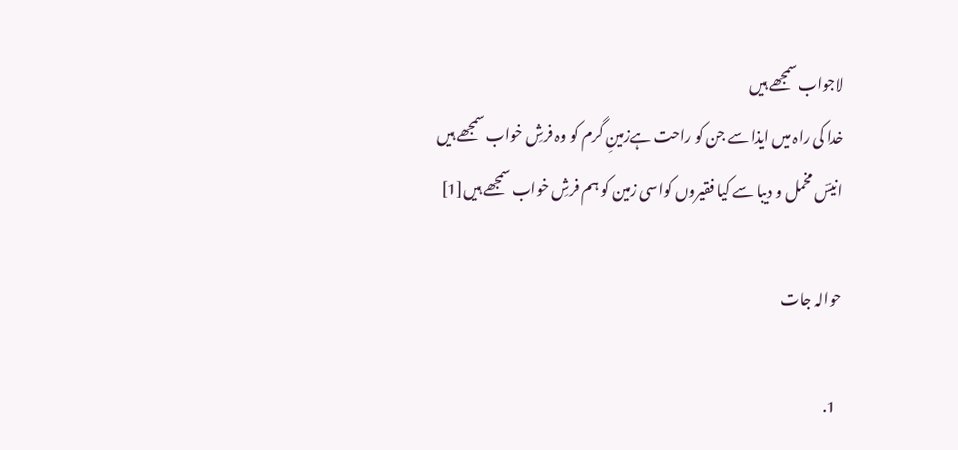لاجواب سمجھے ہیں
خدا کی راہ میں ایذا سے جن کو راحت ہےزمینِ گرم کو وہ فرشِ خواب سمجھے ہیں
انیسؔ مخمل و دیبا سے کیا فقیروں کواسی زمین کو ہم فرشِ خواب سمجھے ہیں[1]

حوالہ جات

  1.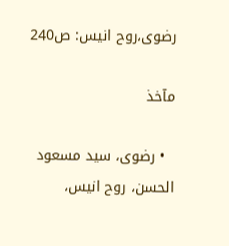رضوی،روح انیس: ص240

مآخذ

  • رضوی، سید مسعود الحسن، روح انیس،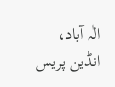الٰہ آباد، انڈین پریس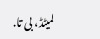لمیٹڈ، بی تا.